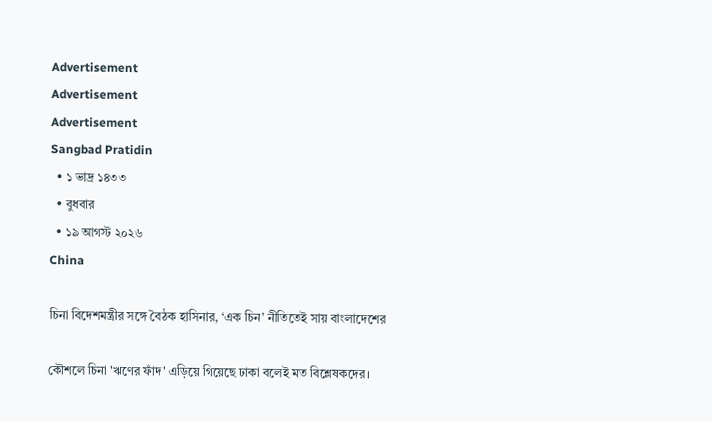Advertisement
Advertisement
Advertisement
Sangbad Pratidin
  • ১ ভাদ্র ১৪৩৩
  • বুধবার
  • ১৯ আগস্ট ২০২৬
China

চিনা বিদেশমন্ত্রীর সঙ্গে বৈঠক হাসিনার, ‘এক চিন’ নীতিতেই সায় বাংলাদেশের

কৌশলে চিনা 'ঋণের ফাঁদ' এড়িয়ে গিয়েছে ঢাকা বলেই মত বিশ্লেষকদের।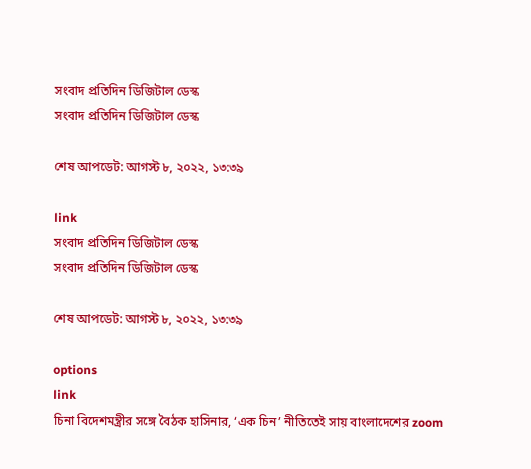সংবাদ প্রতিদিন ডিজিটাল ডেস্ক
সংবাদ প্রতিদিন ডিজিটাল ডেস্ক

শেষ আপডেট: আগস্ট ৮, ২০২২, ১৩:৩৯

link
সংবাদ প্রতিদিন ডিজিটাল ডেস্ক
সংবাদ প্রতিদিন ডিজিটাল ডেস্ক

শেষ আপডেট: আগস্ট ৮, ২০২২, ১৩:৩৯

options
link
চিনা বিদেশমন্ত্রীর সঙ্গে বৈঠক হাসিনার, ‘এক চিন’ নীতিতেই সায় বাংলাদেশের zoom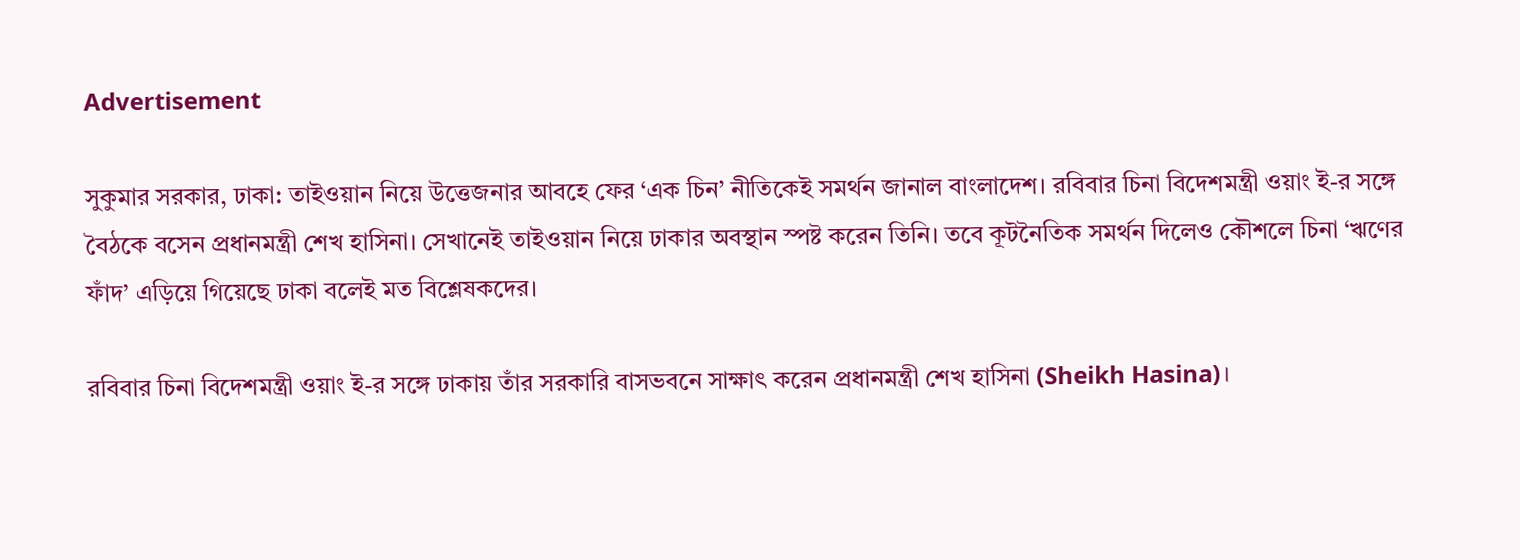Advertisement

সুকুমার সরকার, ঢাকা: তাইওয়ান নিয়ে উত্তেজনার আবহে ফের ‘এক চিন’ নীতিকেই সমর্থন জানাল বাংলাদেশ। রবিবার চিনা বিদেশমন্ত্রী ওয়াং ই-র সঙ্গে বৈঠকে বসেন প্রধানমন্ত্রী শেখ হাসিনা। সেখানেই তাইওয়ান নিয়ে ঢাকার অবস্থান স্পষ্ট করেন তিনি। তবে কূটনৈতিক সমর্থন দিলেও কৌশলে চিনা ‘ঋণের ফাঁদ’ এড়িয়ে গিয়েছে ঢাকা বলেই মত বিশ্লেষকদের।

রবিবার চিনা বিদেশমন্ত্রী ওয়াং ই-র সঙ্গে ঢাকায় তাঁর সরকারি বাসভবনে সাক্ষাৎ করেন প্রধানমন্ত্রী শেখ হাসিনা (Sheikh Hasina)।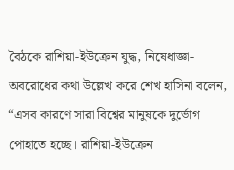বৈঠকে রাশিয়া-ইউক্রেন যুদ্ধ, নিষেধাজ্ঞা-অবরোধের কথা উল্লেখ করে শেখ হাসিনা বলেন, “এসব কারণে সারা বিশ্বের মানুষকে দুর্ভোগ পোহাতে হচ্ছে। রাশিয়া-ইউক্রেন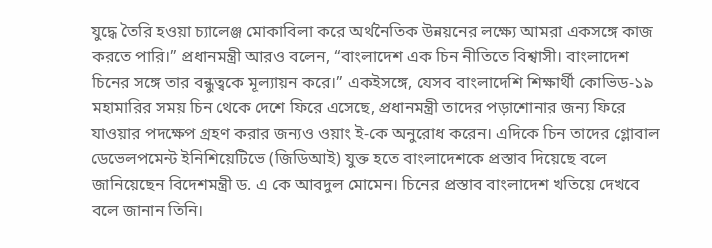যুদ্ধে তৈরি হওয়া চ্যালেঞ্জ মোকাবিলা করে অর্থনৈতিক উন্নয়নের লক্ষ্যে আমরা একসঙ্গে কাজ করতে পারি।” প্রধানমন্ত্রী আরও বলেন, “বাংলাদেশ এক চিন নীতিতে বিশ্বাসী। বাংলাদেশ চিনের সঙ্গে তার বন্ধুত্বকে মূল্যায়ন করে।” একইসঙ্গে, যেসব বাংলাদেশি শিক্ষার্থী কোভিড-১৯ মহামারির সময় চিন থেকে দেশে ফিরে এসেছে, প্রধানমন্ত্রী তাদের পড়াশোনার জন্য ফিরে যাওয়ার পদক্ষেপ গ্রহণ করার জন্যও ওয়াং ই-কে অনুরোধ করেন। এদিকে চিন তাদের গ্লোবাল ডেভেলপমেন্ট ইনিশিয়েটিভে (জিডিআই) যুক্ত হতে বাংলাদেশকে প্রস্তাব দিয়েছে বলে জানিয়েছেন বিদেশমন্ত্রী ড. এ কে আবদুল মোমেন। চিনের প্রস্তাব বাংলাদেশ খতিয়ে দেখবে বলে জানান তিনি।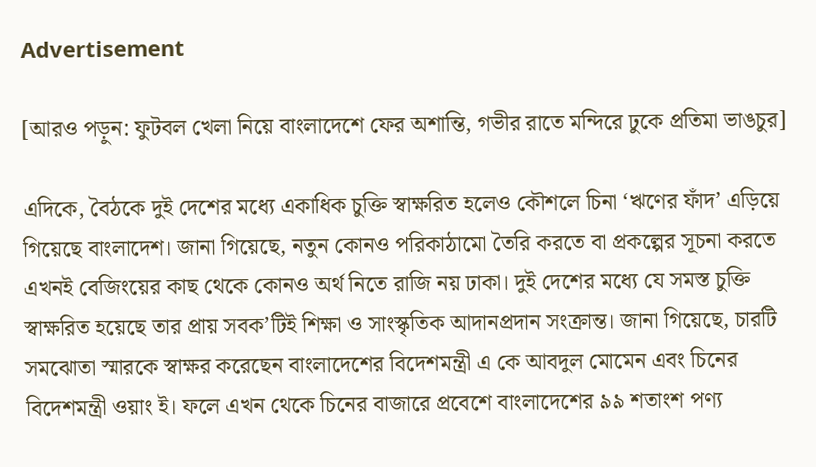Advertisement

[আরও পড়ুন: ফুটবল খেলা নিয়ে বাংলাদেশে ফের অশান্তি, গভীর রাতে মন্দিরে ঢুকে প্রতিমা ভাঙচুর]

এদিকে, বৈঠকে দুই দেশের মধ্যে একাধিক চুক্তি স্বাক্ষরিত হলেও কৌশলে চিনা ‘ঋণের ফাঁদ’ এড়িয়ে গিয়েছে বাংলাদেশ। জানা গিয়েছে, নতুন কোনও পরিকাঠামো তৈরি করতে বা প্রকল্পের সূচনা করতে এখনই বেজিংয়ের কাছ থেকে কোনও অর্থ নিতে রাজি নয় ঢাকা। দুই দেশের মধ্যে যে সমস্ত চুক্তি স্বাক্ষরিত হয়েছে তার প্রায় সবক’টিই শিক্ষা ও সাংস্কৃতিক আদানপ্রদান সংক্রান্ত। জানা গিয়েছে, চারটি সমঝোতা স্মারকে স্বাক্ষর করেছেন বাংলাদেশের বিদেশমন্ত্রী এ কে আবদুল মোমেন এবং চিনের বিদেশমন্ত্রী ওয়াং ই। ফলে এখন থেকে চিনের বাজারে প্রবেশে বাংলাদেশের ৯৯ শতাংশ পণ্য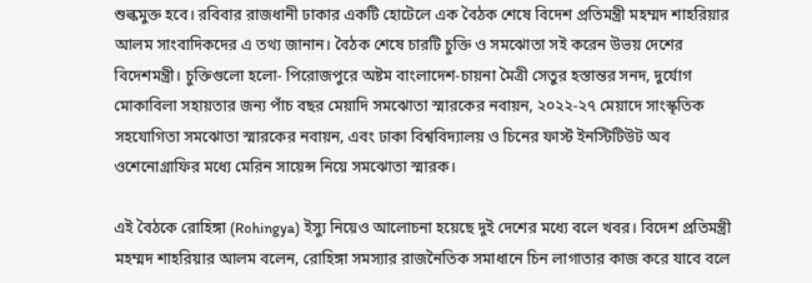শুল্কমুক্ত হবে। রবিবার রাজধানী ঢাকার একটি হোটেলে এক বৈঠক শেষে বিদেশ প্রতিমন্ত্রী মহম্মদ শাহরিয়ার আলম সাংবাদিকদের এ তথ্য জানান। বৈঠক শেষে চারটি চুক্তি ও সমঝোতা সই করেন উভয় দেশের বিদেশমন্ত্রী। চুক্তিগুলো হলো- পিরোজপুরে অষ্টম বাংলাদেশ-চায়না মৈত্রী সেতুর হস্তান্তর সনদ, দুর্যোগ মোকাবিলা সহায়তার জন্য পাঁচ বছর মেয়াদি সমঝোতা স্মারকের নবায়ন, ২০২২-২৭ মেয়াদে সাংস্কৃতিক সহযোগিতা সমঝোতা স্মারকের নবায়ন, এবং ঢাকা বিশ্ববিদ্যালয় ও চিনের ফার্স্ট ইনস্টিটিউট অব ওশেনোগ্রাফির মধ্যে মেরিন সায়েন্স নিয়ে সমঝোতা স্মারক।

এই বৈঠকে রোহিঙ্গা (Rohingya) ইস্যু নিয়েও আলোচনা হয়েছে দুই দেশের মধ্যে বলে খবর। বিদেশ প্রতিমন্ত্রী মহম্মদ শাহরিয়ার আলম বলেন, রোহিঙ্গা সমস্যার রাজনৈতিক সমাধানে চিন লাগাতার কাজ করে যাবে বলে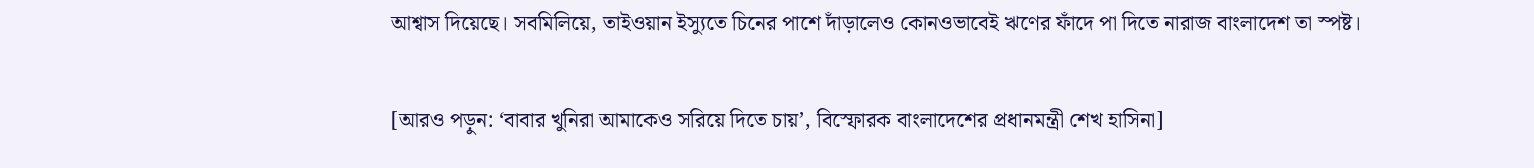আশ্বাস দিয়েছে। সবমিলিয়ে, তাইওয়ান ইস্যুতে চিনের পাশে দাঁড়ালেও কোনওভাবেই ঋণের ফাঁদে পা দিতে নারাজ বাংলাদেশ তা স্পষ্ট।

[আরও পড়ুন: ‘বাবার খুনিরা আমাকেও সরিয়ে দিতে চায়’, বিস্ফোরক বাংলাদেশের প্রধানমন্ত্রী শেখ হাসিনা]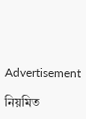Advertisement

নিয়মিত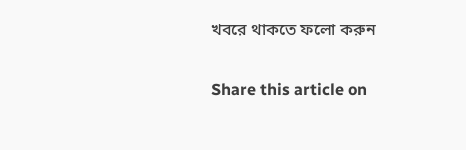খবরে থাকতে ফলো করুন

Share this article on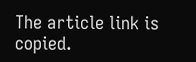The article link is copied.